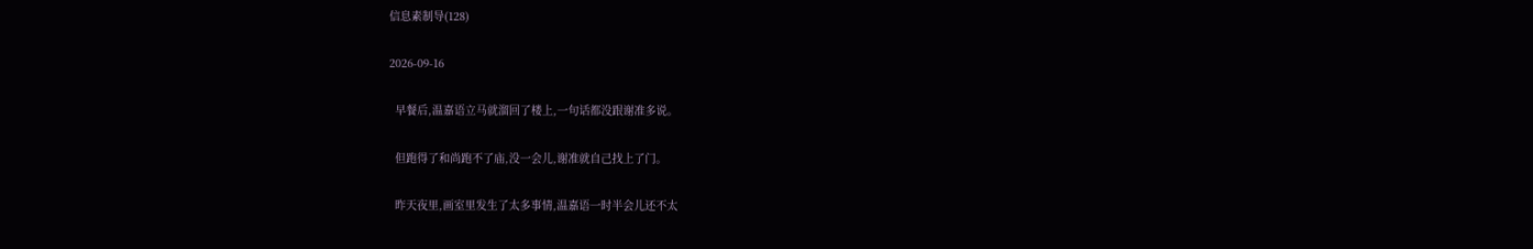信息素制导(128)

2026-09-16

  早餐后,温嘉语立马就溜回了楼上,一句话都没跟谢准多说。

  但跑得了和尚跑不了庙,没一会儿,谢准就自己找上了门。

  昨天夜里,画室里发生了太多事情,温嘉语一时半会儿还不太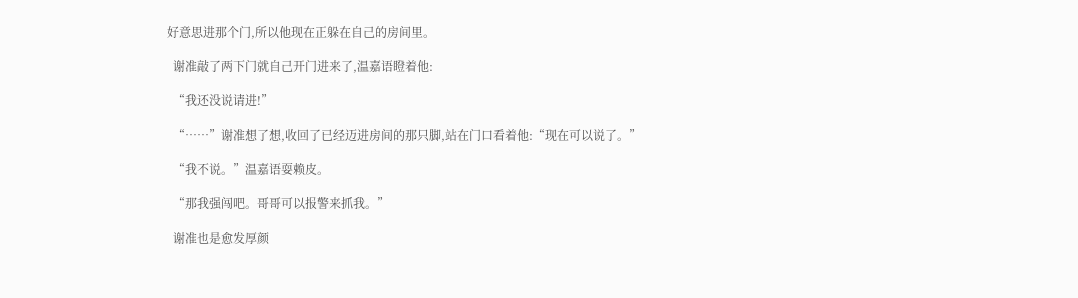好意思进那个门,所以他现在正躲在自己的房间里。

  谢准敲了两下门就自己开门进来了,温嘉语瞪着他:

  “我还没说请进!”

  “……”谢准想了想,收回了已经迈进房间的那只脚,站在门口看着他:“现在可以说了。”

  “我不说。”温嘉语耍赖皮。

  “那我强闯吧。哥哥可以报警来抓我。”

  谢准也是愈发厚颜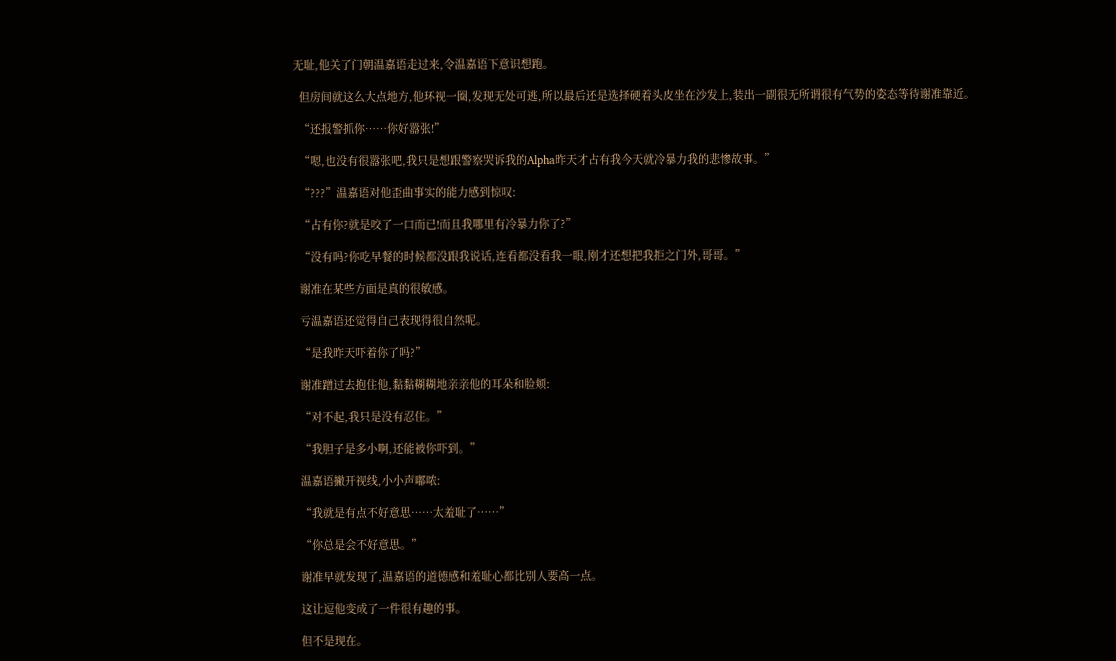无耻,他关了门朝温嘉语走过来,令温嘉语下意识想跑。

  但房间就这么大点地方,他环视一圈,发现无处可逃,所以最后还是选择硬着头皮坐在沙发上,装出一副很无所谓很有气势的姿态等待谢准靠近。

  “还报警抓你……你好嚣张!”

  “嗯,也没有很嚣张吧,我只是想跟警察哭诉我的Alpha昨天才占有我今天就冷暴力我的悲惨故事。”

  “???”温嘉语对他歪曲事实的能力感到惊叹:

  “占有你?就是咬了一口而已!而且我哪里有冷暴力你了?”

  “没有吗?你吃早餐的时候都没跟我说话,连看都没看我一眼,刚才还想把我拒之门外,哥哥。”

  谢准在某些方面是真的很敏感。

  亏温嘉语还觉得自己表现得很自然呢。

  “是我昨天吓着你了吗?”

  谢准蹭过去抱住他,黏黏糊糊地亲亲他的耳朵和脸颊:

  “对不起,我只是没有忍住。”

  “我胆子是多小啊,还能被你吓到。”

  温嘉语撇开视线,小小声嘟哝:

  “我就是有点不好意思……太羞耻了……”

  “你总是会不好意思。”

  谢准早就发现了,温嘉语的道德感和羞耻心都比别人要高一点。

  这让逗他变成了一件很有趣的事。

  但不是现在。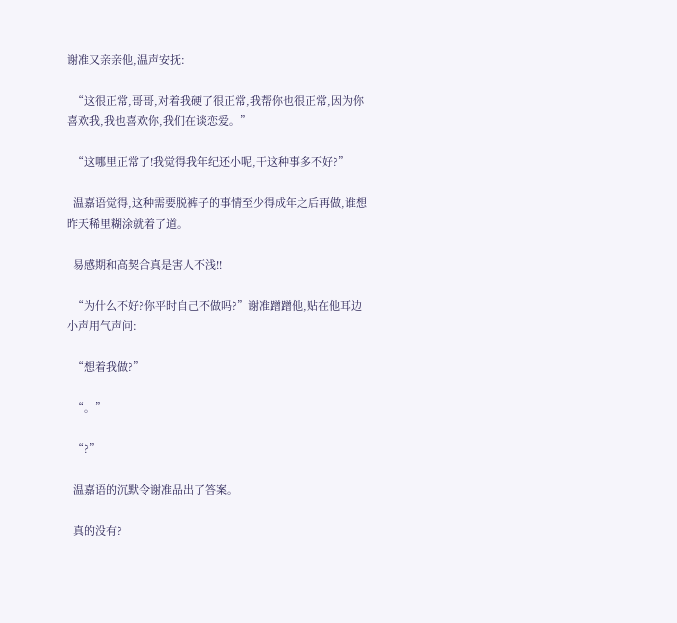谢准又亲亲他,温声安抚:

  “这很正常,哥哥,对着我硬了很正常,我帮你也很正常,因为你喜欢我,我也喜欢你,我们在谈恋爱。”

  “这哪里正常了!我觉得我年纪还小呢,干这种事多不好?”

  温嘉语觉得,这种需要脱裤子的事情至少得成年之后再做,谁想昨天稀里糊涂就着了道。

  易感期和高契合真是害人不浅!!

  “为什么不好?你平时自己不做吗?”谢准蹭蹭他,贴在他耳边小声用气声问:

  “想着我做?”

  “。”

  “?”

  温嘉语的沉默令谢准品出了答案。

  真的没有?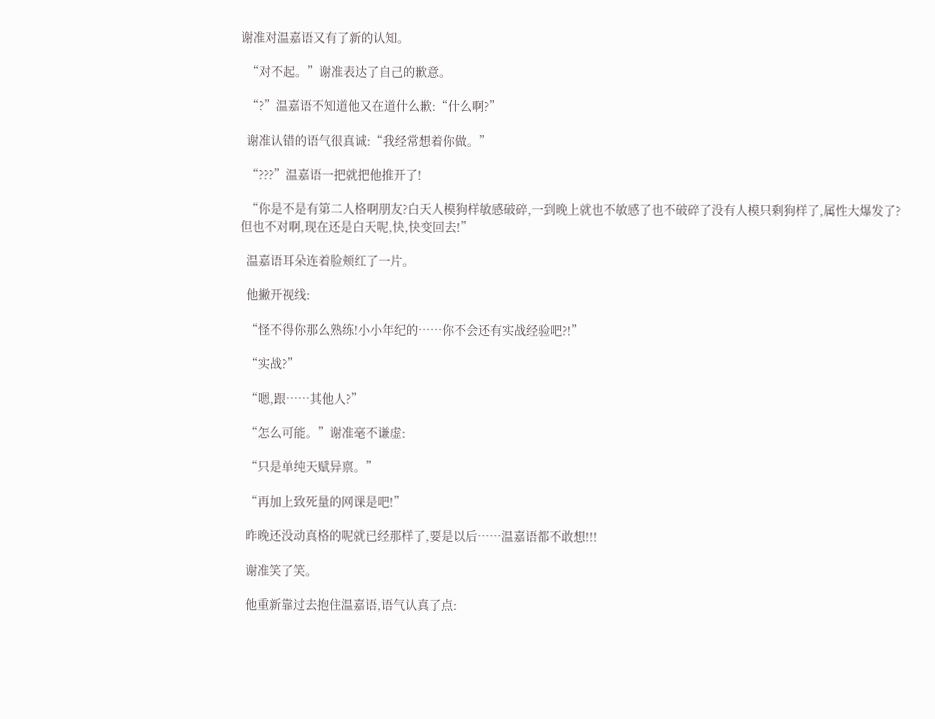谢准对温嘉语又有了新的认知。

  “对不起。”谢准表达了自己的歉意。

  “?”温嘉语不知道他又在道什么歉:“什么啊?”

  谢准认错的语气很真诚:“我经常想着你做。”

  “???”温嘉语一把就把他推开了!

  “你是不是有第二人格啊朋友?白天人模狗样敏感破碎,一到晚上就也不敏感了也不破碎了没有人模只剩狗样了,属性大爆发了?但也不对啊,现在还是白天呢,快,快变回去!”

  温嘉语耳朵连着脸颊红了一片。

  他撇开视线:

  “怪不得你那么熟练!小小年纪的……你不会还有实战经验吧?!”

  “实战?”

  “嗯,跟……其他人?”

  “怎么可能。”谢准毫不谦虚:

  “只是单纯天赋异禀。”

  “再加上致死量的网课是吧!”

  昨晚还没动真格的呢就已经那样了,要是以后……温嘉语都不敢想!!!

  谢准笑了笑。

  他重新靠过去抱住温嘉语,语气认真了点: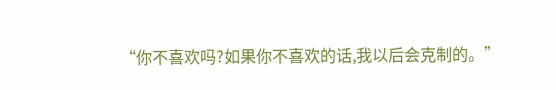“你不喜欢吗?如果你不喜欢的话,我以后会克制的。”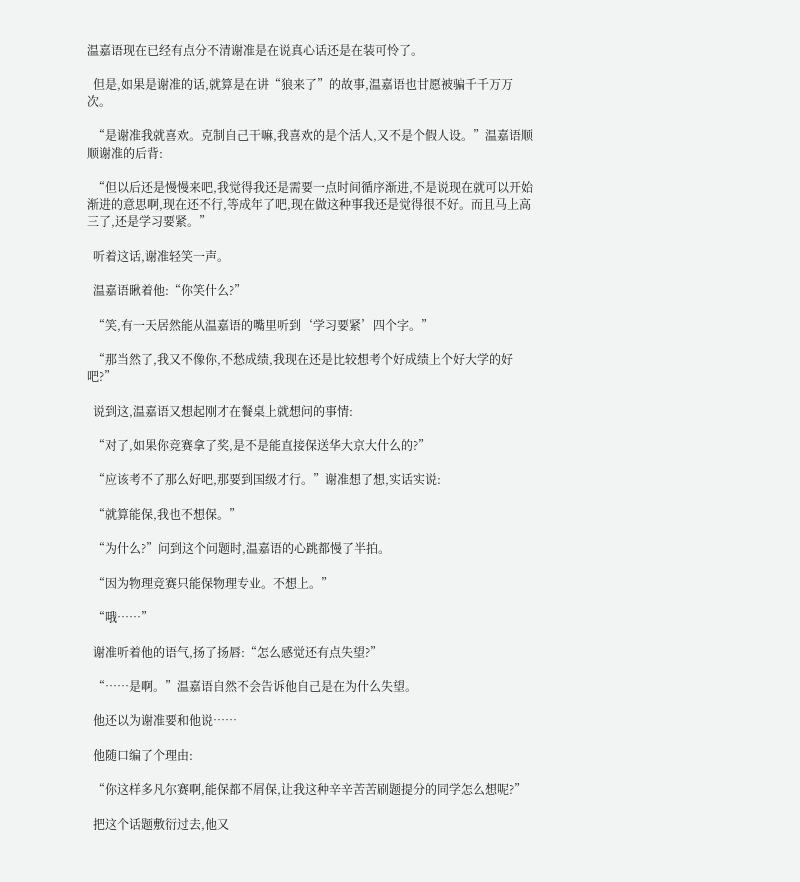温嘉语现在已经有点分不清谢准是在说真心话还是在装可怜了。

  但是,如果是谢准的话,就算是在讲“狼来了”的故事,温嘉语也甘愿被骗千千万万次。

  “是谢准我就喜欢。克制自己干嘛,我喜欢的是个活人,又不是个假人设。”温嘉语顺顺谢准的后背:

  “但以后还是慢慢来吧,我觉得我还是需要一点时间循序渐进,不是说现在就可以开始渐进的意思啊,现在还不行,等成年了吧,现在做这种事我还是觉得很不好。而且马上高三了,还是学习要紧。”

  听着这话,谢准轻笑一声。

  温嘉语瞅着他:“你笑什么?”

  “笑,有一天居然能从温嘉语的嘴里听到‘学习要紧’四个字。”

  “那当然了,我又不像你,不愁成绩,我现在还是比较想考个好成绩上个好大学的好吧?”

  说到这,温嘉语又想起刚才在餐桌上就想问的事情:

  “对了,如果你竞赛拿了奖,是不是能直接保送华大京大什么的?”

  “应该考不了那么好吧,那要到国级才行。”谢准想了想,实话实说:

  “就算能保,我也不想保。”

  “为什么?”问到这个问题时,温嘉语的心跳都慢了半拍。

  “因为物理竞赛只能保物理专业。不想上。”

  “哦……”

  谢准听着他的语气,扬了扬唇:“怎么感觉还有点失望?”

  “……是啊。”温嘉语自然不会告诉他自己是在为什么失望。

  他还以为谢准要和他说……

  他随口编了个理由:

  “你这样多凡尔赛啊,能保都不屑保,让我这种辛辛苦苦刷题提分的同学怎么想呢?”

  把这个话题敷衍过去,他又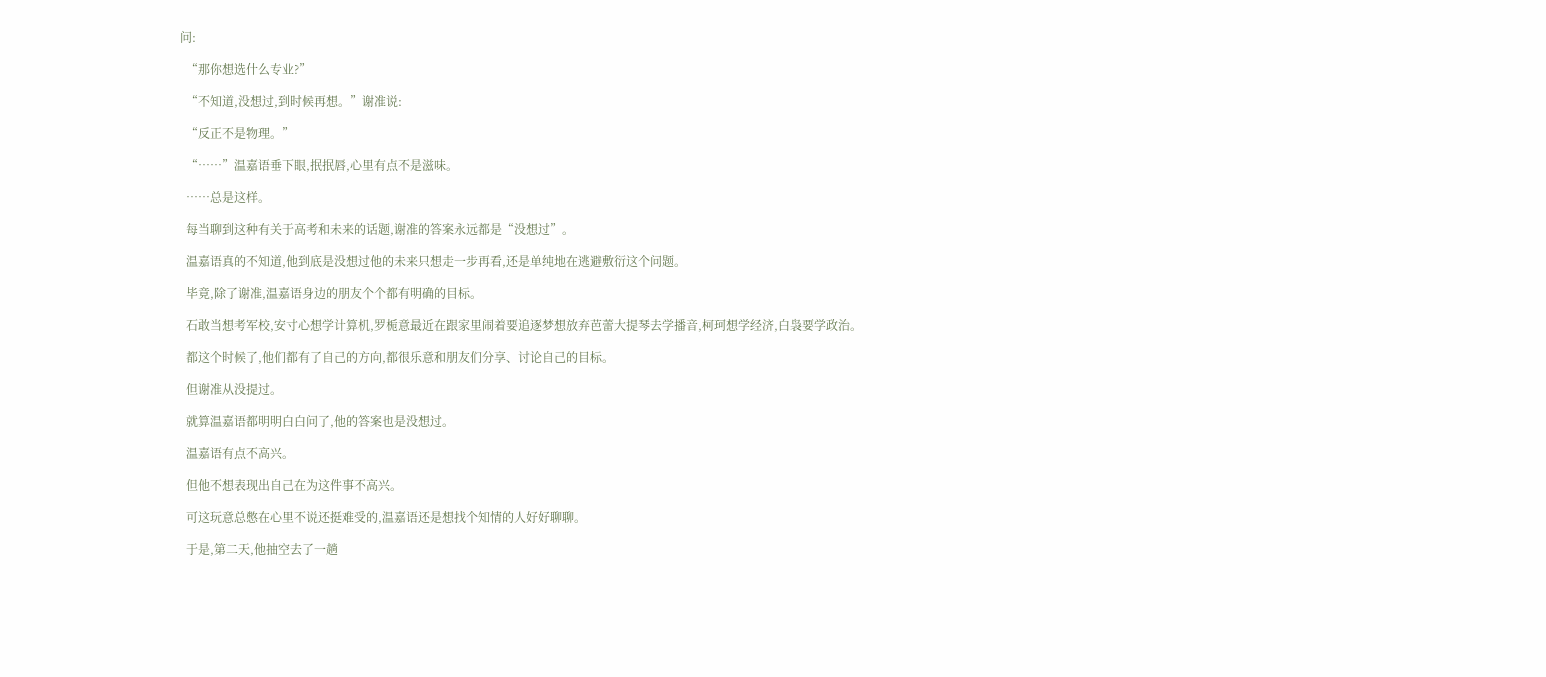问:

  “那你想选什么专业?”

  “不知道,没想过,到时候再想。”谢准说:

  “反正不是物理。”

  “……”温嘉语垂下眼,抿抿唇,心里有点不是滋味。

  ……总是这样。

  每当聊到这种有关于高考和未来的话题,谢准的答案永远都是“没想过”。

  温嘉语真的不知道,他到底是没想过他的未来只想走一步再看,还是单纯地在逃避敷衍这个问题。

  毕竟,除了谢准,温嘉语身边的朋友个个都有明确的目标。

  石敢当想考军校,安寸心想学计算机,罗栀意最近在跟家里闹着要追逐梦想放弃芭蕾大提琴去学播音,柯珂想学经济,白袅要学政治。

  都这个时候了,他们都有了自己的方向,都很乐意和朋友们分享、讨论自己的目标。

  但谢准从没提过。

  就算温嘉语都明明白白问了,他的答案也是没想过。

  温嘉语有点不高兴。

  但他不想表现出自己在为这件事不高兴。

  可这玩意总憋在心里不说还挺难受的,温嘉语还是想找个知情的人好好聊聊。

  于是,第二天,他抽空去了一趟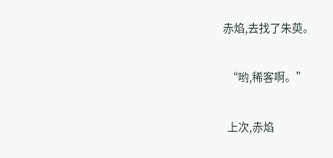赤焰,去找了朱萸。

  “哟,稀客啊。”

  上次,赤焰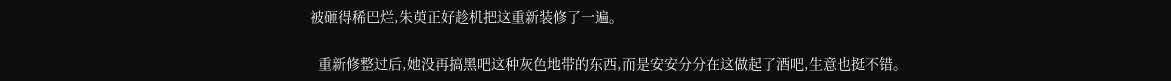被砸得稀巴烂,朱萸正好趁机把这重新装修了一遍。

  重新修整过后,她没再搞黑吧这种灰色地带的东西,而是安安分分在这做起了酒吧,生意也挺不错。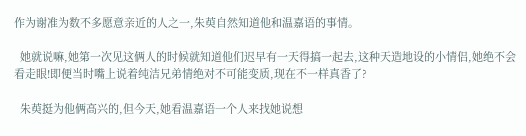作为谢准为数不多愿意亲近的人之一,朱萸自然知道他和温嘉语的事情。

  她就说嘛,她第一次见这俩人的时候就知道他们迟早有一天得搞一起去,这种天造地设的小情侣,她绝不会看走眼!即便当时嘴上说着纯洁兄弟情绝对不可能变质,现在不一样真香了?

  朱萸挺为他俩高兴的,但今天,她看温嘉语一个人来找她说想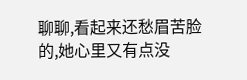聊聊,看起来还愁眉苦脸的,她心里又有点没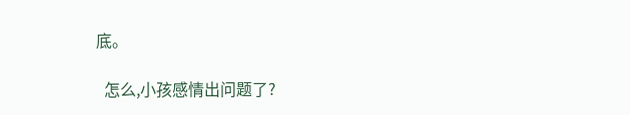底。

  怎么,小孩感情出问题了?